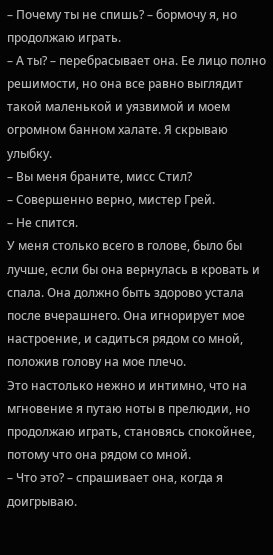– Почему ты не спишь? – бормочу я, но продолжаю играть.
– А ты? – перебрасывает она. Ее лицо полно решимости, но она все равно выглядит такой маленькой и уязвимой и моем огромном банном халате. Я скрываю улыбку.
– Вы меня браните, мисс Стил?
– Совершенно верно, мистер Грей.
– Не спится.
У меня столько всего в голове, было бы лучше, если бы она вернулась в кровать и спала. Она должно быть здорово устала после вчерашнего. Она игнорирует мое настроение, и садиться рядом со мной, положив голову на мое плечо.
Это настолько нежно и интимно, что на мгновение я путаю ноты в прелюдии, но продолжаю играть, становясь спокойнее, потому что она рядом со мной.
– Что это? – спрашивает она, когда я доигрываю.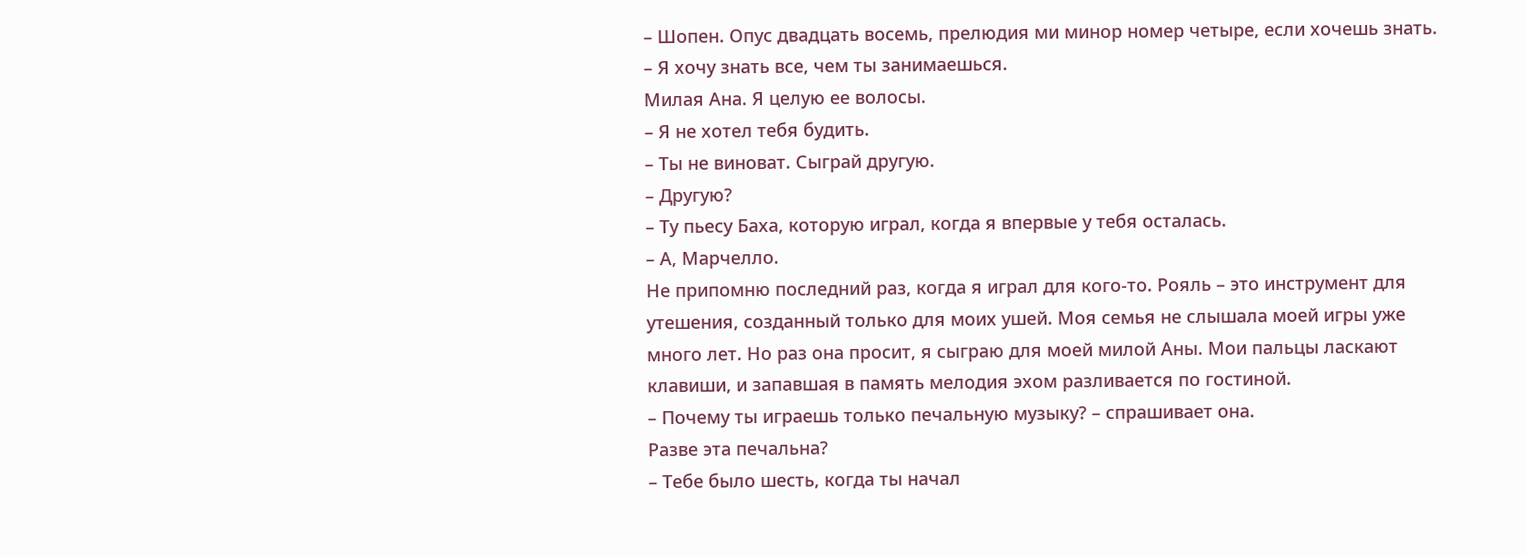– Шопен. Опус двадцать восемь, прелюдия ми минор номер четыре, если хочешь знать.
– Я хочу знать все, чем ты занимаешься.
Милая Ана. Я целую ее волосы.
– Я не хотел тебя будить.
– Ты не виноват. Сыграй другую.
– Другую?
– Ту пьесу Баха, которую играл, когда я впервые у тебя осталась.
– А, Марчелло.
Не припомню последний раз, когда я играл для кого-то. Рояль – это инструмент для утешения, созданный только для моих ушей. Моя семья не слышала моей игры уже много лет. Но раз она просит, я сыграю для моей милой Аны. Мои пальцы ласкают клавиши, и запавшая в память мелодия эхом разливается по гостиной.
– Почему ты играешь только печальную музыку? – спрашивает она.
Разве эта печальна?
– Тебе было шесть, когда ты начал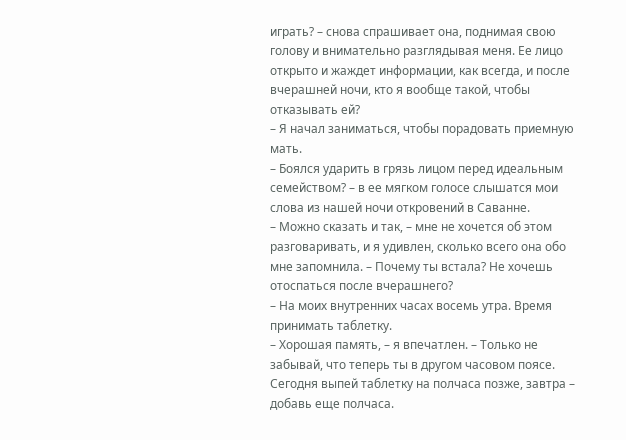играть? – снова спрашивает она, поднимая свою голову и внимательно разглядывая меня. Ее лицо открыто и жаждет информации, как всегда, и после вчерашней ночи, кто я вообще такой, чтобы отказывать ей?
– Я начал заниматься, чтобы порадовать приемную мать.
– Боялся ударить в грязь лицом перед идеальным семейством? – в ее мягком голосе слышатся мои слова из нашей ночи откровений в Саванне.
– Можно сказать и так, – мне не хочется об этом разговаривать, и я удивлен, сколько всего она обо мне запомнила. – Почему ты встала? Не хочешь отоспаться после вчерашнего?
– На моих внутренних часах восемь утра. Время принимать таблетку.
– Хорошая память, – я впечатлен. – Только не забывай, что теперь ты в другом часовом поясе. Сегодня выпей таблетку на полчаса позже, завтра – добавь еще полчаса.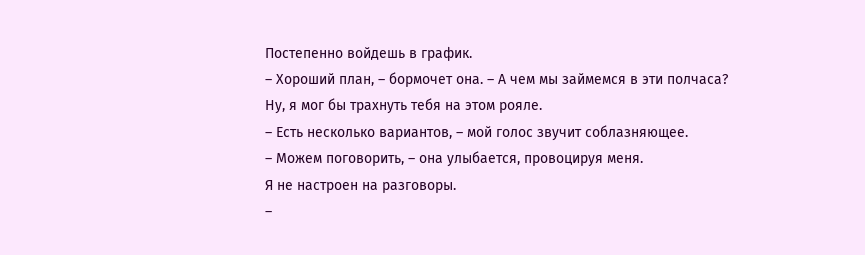Постепенно войдешь в график.
– Хороший план, – бормочет она. – А чем мы займемся в эти полчаса?
Ну, я мог бы трахнуть тебя на этом рояле.
– Есть несколько вариантов, – мой голос звучит соблазняющее.
– Можем поговорить, – она улыбается, провоцируя меня.
Я не настроен на разговоры.
–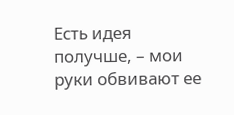Есть идея получше, – мои руки обвивают ее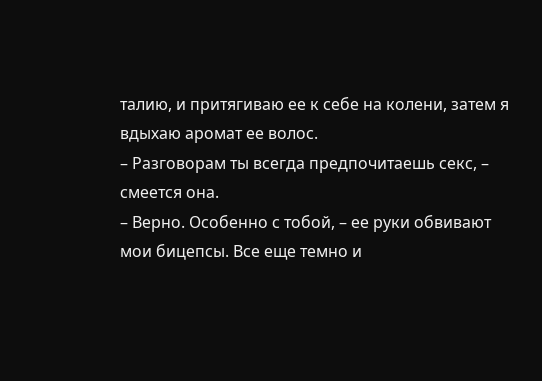талию, и притягиваю ее к себе на колени, затем я вдыхаю аромат ее волос.
– Разговорам ты всегда предпочитаешь секс, – смеется она.
– Верно. Особенно с тобой, – ее руки обвивают мои бицепсы. Все еще темно и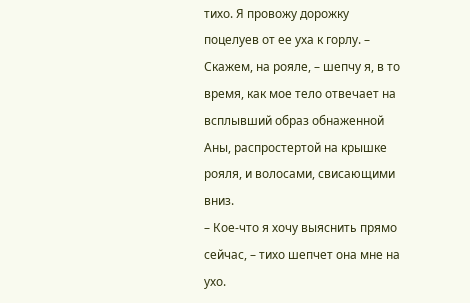тихо. Я провожу дорожку поцелуев от ее уха к горлу. – Скажем, на рояле, – шепчу я, в то время, как мое тело отвечает на всплывший образ обнаженной Аны, распростертой на крышке рояля, и волосами, свисающими вниз.
– Кое-что я хочу выяснить прямо сейчас, – тихо шепчет она мне на ухо.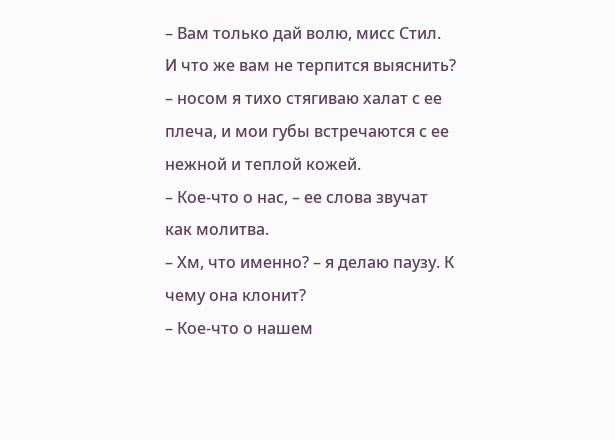– Вам только дай волю, мисс Стил. И что же вам не терпится выяснить? – носом я тихо стягиваю халат с ее плеча, и мои губы встречаются с ее нежной и теплой кожей.
– Кое-что о нас, – ее слова звучат как молитва.
– Хм, что именно? – я делаю паузу. К чему она клонит?
– Кое-что о нашем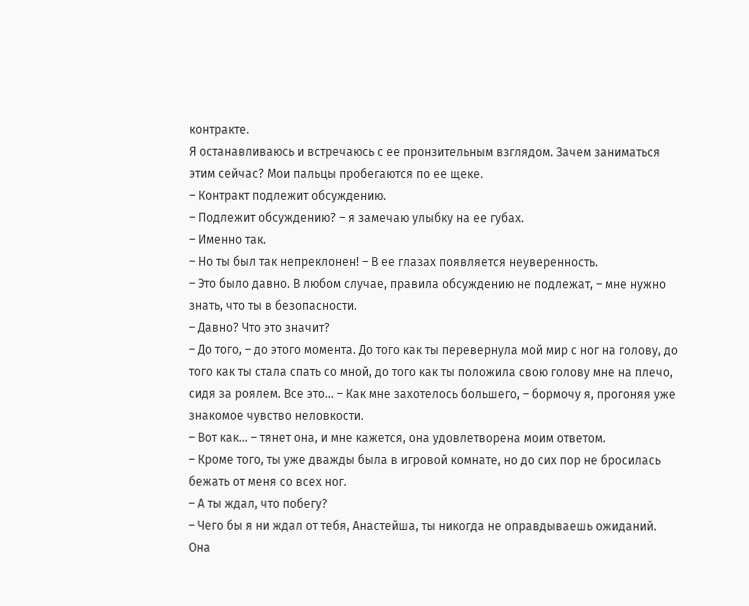контракте.
Я останавливаюсь и встречаюсь с ее пронзительным взглядом. Зачем заниматься этим сейчас? Мои пальцы пробегаются по ее щеке.
– Контракт подлежит обсуждению.
– Подлежит обсуждению? – я замечаю улыбку на ее губах.
– Именно так.
– Но ты был так непреклонен! – В ее глазах появляется неуверенность.
– Это было давно. В любом случае, правила обсуждению не подлежат, – мне нужно знать, что ты в безопасности.
– Давно? Что это значит?
– До того, – до этого момента. До того как ты перевернула мой мир с ног на голову, до того как ты стала спать со мной, до того как ты положила свою голову мне на плечо, сидя за роялем. Все это… – Как мне захотелось большего, – бормочу я, прогоняя уже знакомое чувство неловкости.
– Вот как… – тянет она, и мне кажется, она удовлетворена моим ответом.
– Кроме того, ты уже дважды была в игровой комнате, но до сих пор не бросилась бежать от меня со всех ног.
– А ты ждал, что побегу?
– Чего бы я ни ждал от тебя, Анастейша, ты никогда не оправдываешь ожиданий.
Она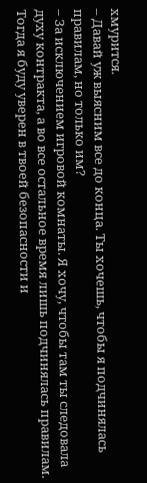хмурится.
– Давай уж выясним все до конца. Ты хочешь, чтобы я подчинялась правилам, но только им?
– За исключением игровой комнаты. Я хочу, чтобы там ты следовала духу контракта, а во все остальное время лишь подчинялась правилам. Тогда я буду уверен в твоей безопасности и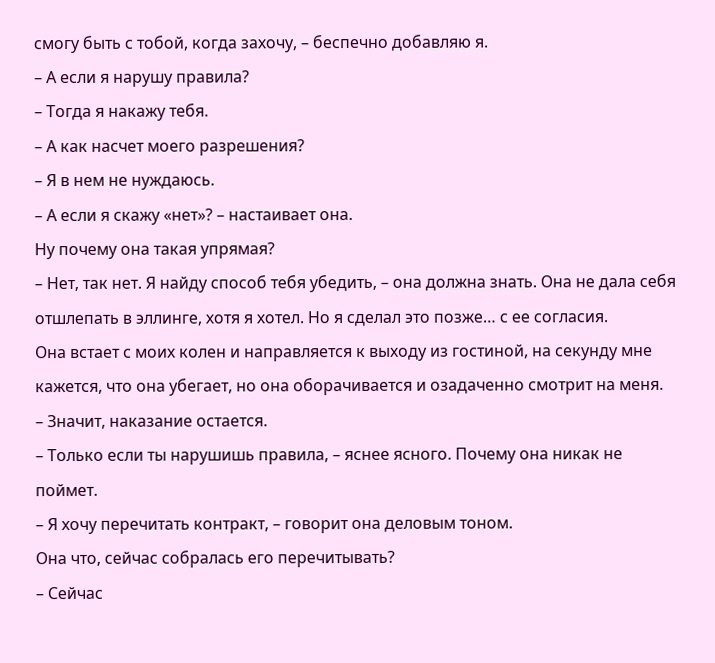смогу быть с тобой, когда захочу, – беспечно добавляю я.
– А если я нарушу правила?
– Тогда я накажу тебя.
– А как насчет моего разрешения?
– Я в нем не нуждаюсь.
– А если я скажу «нет»? – настаивает она.
Ну почему она такая упрямая?
– Нет, так нет. Я найду способ тебя убедить, – она должна знать. Она не дала себя отшлепать в эллинге, хотя я хотел. Но я сделал это позже… с ее согласия.
Она встает с моих колен и направляется к выходу из гостиной, на секунду мне кажется, что она убегает, но она оборачивается и озадаченно смотрит на меня.
– Значит, наказание остается.
– Только если ты нарушишь правила, – яснее ясного. Почему она никак не поймет.
– Я хочу перечитать контракт, – говорит она деловым тоном.
Она что, сейчас собралась его перечитывать?
– Сейчас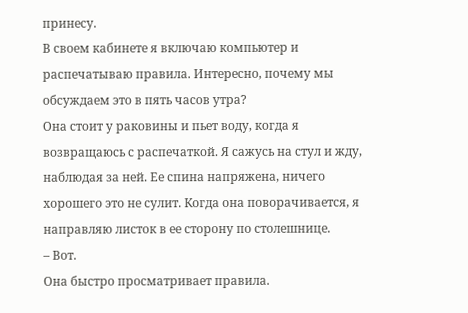принесу.
В своем кабинете я включаю компьютер и распечатываю правила. Интересно, почему мы обсуждаем это в пять часов утра?
Она стоит у раковины и пьет воду, когда я возвращаюсь с распечаткой. Я сажусь на стул и жду, наблюдая за ней. Ее спина напряжена, ничего хорошего это не сулит. Когда она поворачивается, я направляю листок в ее сторону по столешнице.
– Вот.
Она быстро просматривает правила.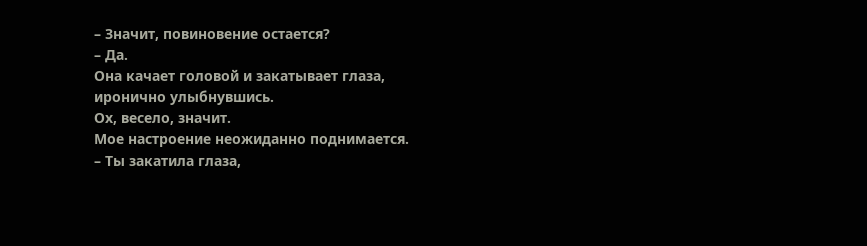– Значит, повиновение остается?
– Да.
Она качает головой и закатывает глаза, иронично улыбнувшись.
Ох, весело, значит.
Мое настроение неожиданно поднимается.
– Ты закатила глаза,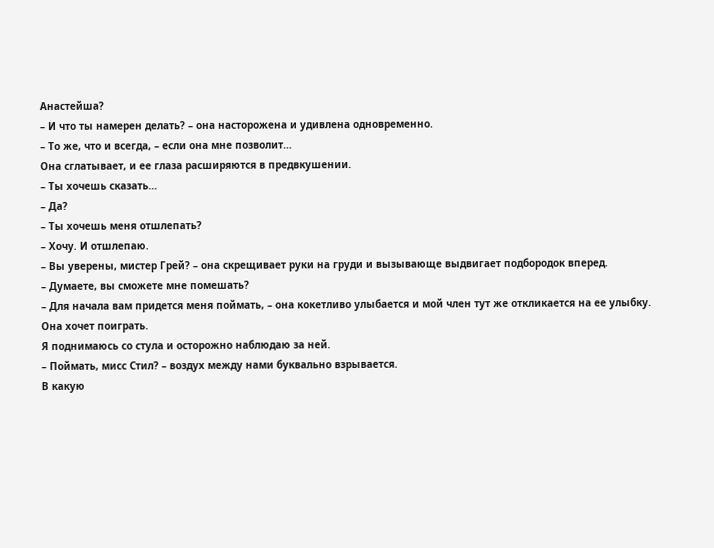Анастейша?
– И что ты намерен делать? – она насторожена и удивлена одновременно.
– То же, что и всегда, – если она мне позволит…
Она сглатывает, и ее глаза расширяются в предвкушении.
– Ты хочешь сказать…
– Да?
– Ты хочешь меня отшлепать?
– Хочу. И отшлепаю.
– Вы уверены, мистер Грей? – она скрещивает руки на груди и вызывающе выдвигает подбородок вперед.
– Думаете, вы сможете мне помешать?
– Для начала вам придется меня поймать, – она кокетливо улыбается и мой член тут же откликается на ее улыбку.
Она хочет поиграть.
Я поднимаюсь со стула и осторожно наблюдаю за ней.
– Поймать, мисс Стил? – воздух между нами буквально взрывается.
В какую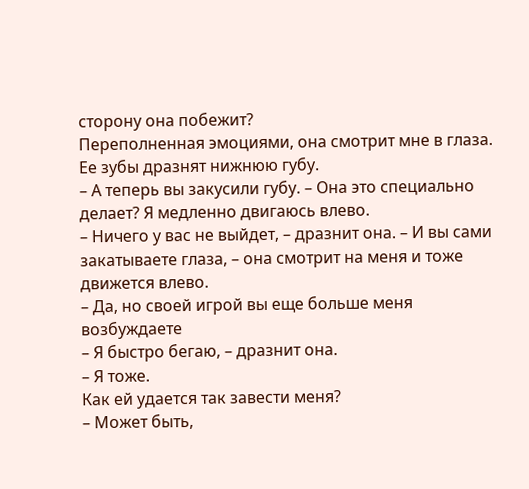сторону она побежит?
Переполненная эмоциями, она смотрит мне в глаза. Ее зубы дразнят нижнюю губу.
– А теперь вы закусили губу. – Она это специально делает? Я медленно двигаюсь влево.
– Ничего у вас не выйдет, – дразнит она. – И вы сами закатываете глаза, – она смотрит на меня и тоже движется влево.
– Да, но своей игрой вы еще больше меня возбуждаете
– Я быстро бегаю, – дразнит она.
– Я тоже.
Как ей удается так завести меня?
– Может быть,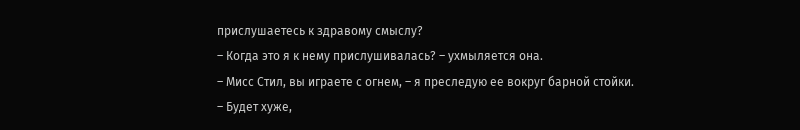прислушаетесь к здравому смыслу?
– Когда это я к нему прислушивалась? – ухмыляется она.
– Мисс Стил, вы играете с огнем, – я преследую ее вокруг барной стойки. – Будет хуже,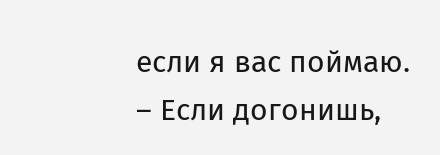если я вас поймаю.
– Если догонишь,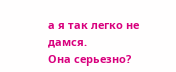а я так легко не дамся.
Она серьезно?